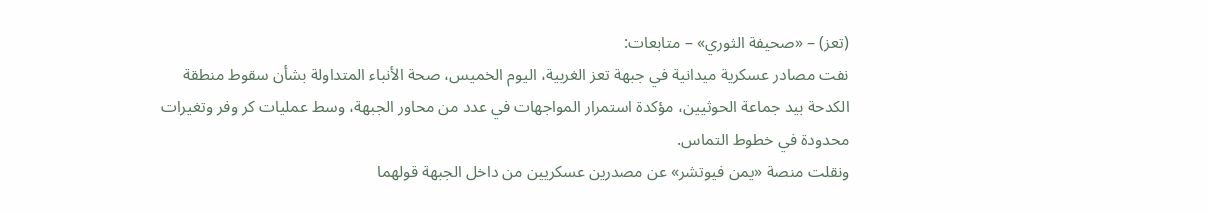(تعز) – «صحيفة الثوري» – متابعات:
نفت مصادر عسكرية ميدانية في جبهة تعز الغربية، اليوم الخميس، صحة الأنباء المتداولة بشأن سقوط منطقة الكدحة بيد جماعة الحوثيين، مؤكدة استمرار المواجهات في عدد من محاور الجبهة، وسط عمليات كر وفر وتغيرات محدودة في خطوط التماس.
ونقلت منصة «يمن فيوتشر» عن مصدرين عسكريين من داخل الجبهة قولهما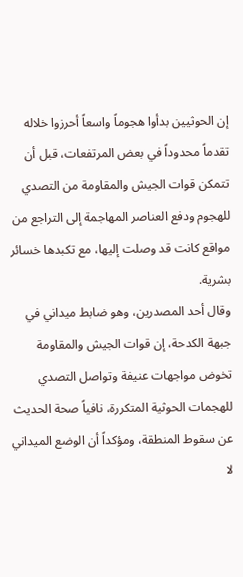إن الحوثيين بدأوا هجوماً واسعاً أحرزوا خلاله تقدماً محدوداً في بعض المرتفعات، قبل أن تتمكن قوات الجيش والمقاومة من التصدي للهجوم ودفع العناصر المهاجمة إلى التراجع من مواقع كانت قد وصلت إليها، مع تكبدها خسائر بشرية.
وقال أحد المصدرين، وهو ضابط ميداني في جبهة الكدحة، إن قوات الجيش والمقاومة تخوض مواجهات عنيفة وتواصل التصدي للهجمات الحوثية المتكررة، نافياً صحة الحديث عن سقوط المنطقة، ومؤكداً أن الوضع الميداني لا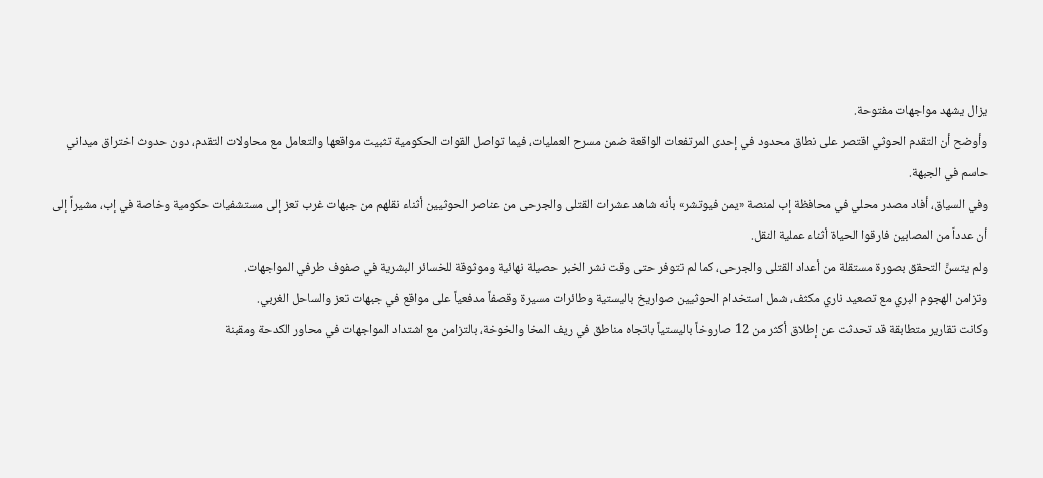يزال يشهد مواجهات مفتوحة.
وأوضح أن التقدم الحوثي اقتصر على نطاق محدود في إحدى المرتفعات الواقعة ضمن مسرح العمليات، فيما تواصل القوات الحكومية تثبيت مواقعها والتعامل مع محاولات التقدم، دون حدوث اختراق ميداني حاسم في الجبهة.
وفي السياق، أفاد مصدر محلي في محافظة إب لمنصة «يمن فيوتشر» بأنه شاهد عشرات القتلى والجرحى من عناصر الحوثيين أثناء نقلهم من جبهات غرب تعز إلى مستشفيات حكومية وخاصة في إب، مشيراً إلى أن عدداً من المصابين فارقوا الحياة أثناء عملية النقل.
ولم يتسنَّ التحقق بصورة مستقلة من أعداد القتلى والجرحى، كما لم تتوفر حتى وقت نشر الخبر حصيلة نهائية وموثوقة للخسائر البشرية في صفوف طرفي المواجهات.
وتزامن الهجوم البري مع تصعيد ناري مكثف، شمل استخدام الحوثيين صواريخ باليستية وطائرات مسيرة وقصفاً مدفعياً على مواقع في جبهات تعز والساحل الغربي.
وكانت تقارير متطابقة قد تحدثت عن إطلاق أكثر من 12 صاروخاً باليستياً باتجاه مناطق في ريف المخا والخوخة، بالتزامن مع اشتداد المواجهات في محاور الكدحة ومقبنة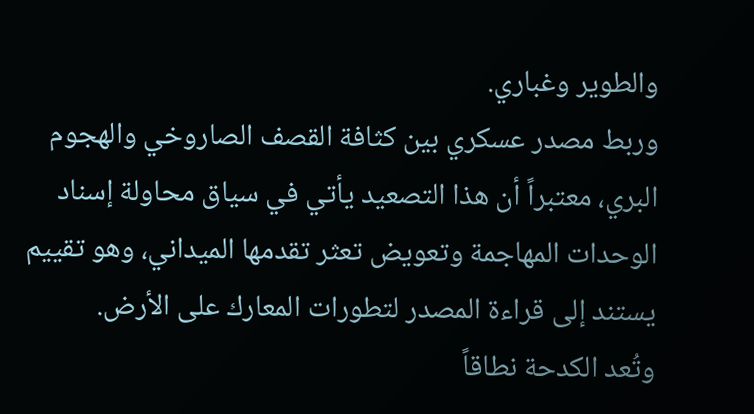والطوير وغباري.
وربط مصدر عسكري بين كثافة القصف الصاروخي والهجوم البري، معتبراً أن هذا التصعيد يأتي في سياق محاولة إسناد الوحدات المهاجمة وتعويض تعثر تقدمها الميداني، وهو تقييم يستند إلى قراءة المصدر لتطورات المعارك على الأرض.
وتُعد الكدحة نطاقاً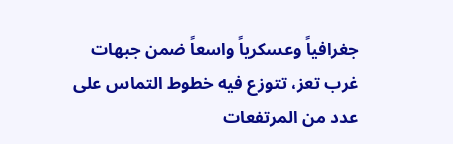جغرافياً وعسكرياً واسعاً ضمن جبهات غرب تعز، تتوزع فيه خطوط التماس على عدد من المرتفعات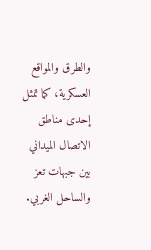والطرق والمواقع العسكرية، كما تمثل إحدى مناطق الاتصال الميداني بين جبهات تعز والساحل الغربي.